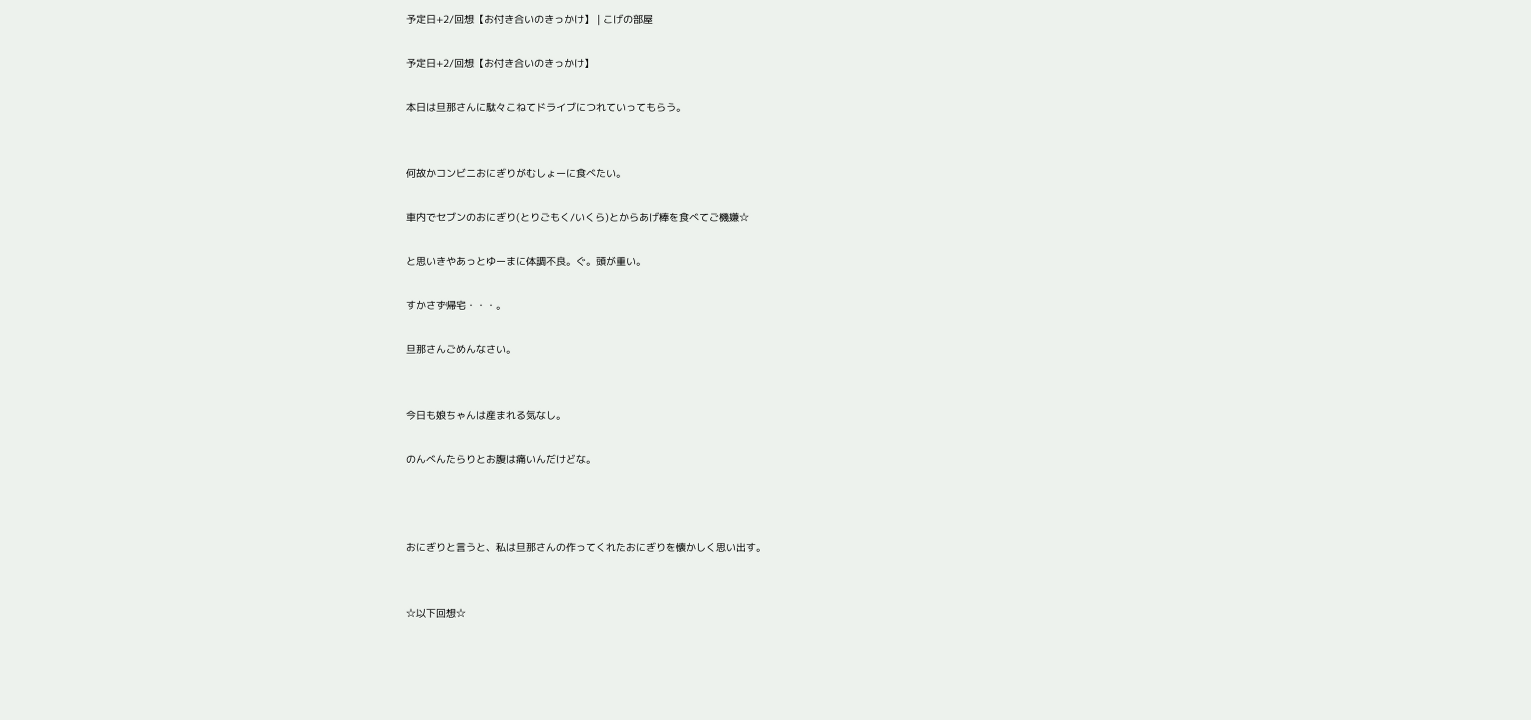予定日+2/回想【お付き合いのきっかけ】 | こげの部屋

予定日+2/回想【お付き合いのきっかけ】

本日は旦那さんに駄々こねてドライブにつれていってもらう。


何故かコンビニおにぎりがむしょーに食べたい。

車内でセブンのおにぎり(とりごもく/いくら)とからあげ棒を食べてご機嫌☆

と思いきやあっとゆーまに体調不良。ぐ。頭が重い。

すかさず帰宅・・・。

旦那さんごめんなさい。


今日も娘ちゃんは産まれる気なし。

のんべんたらりとお腹は痛いんだけどな。



おにぎりと言うと、私は旦那さんの作ってくれたおにぎりを懐かしく思い出す。


☆以下回想☆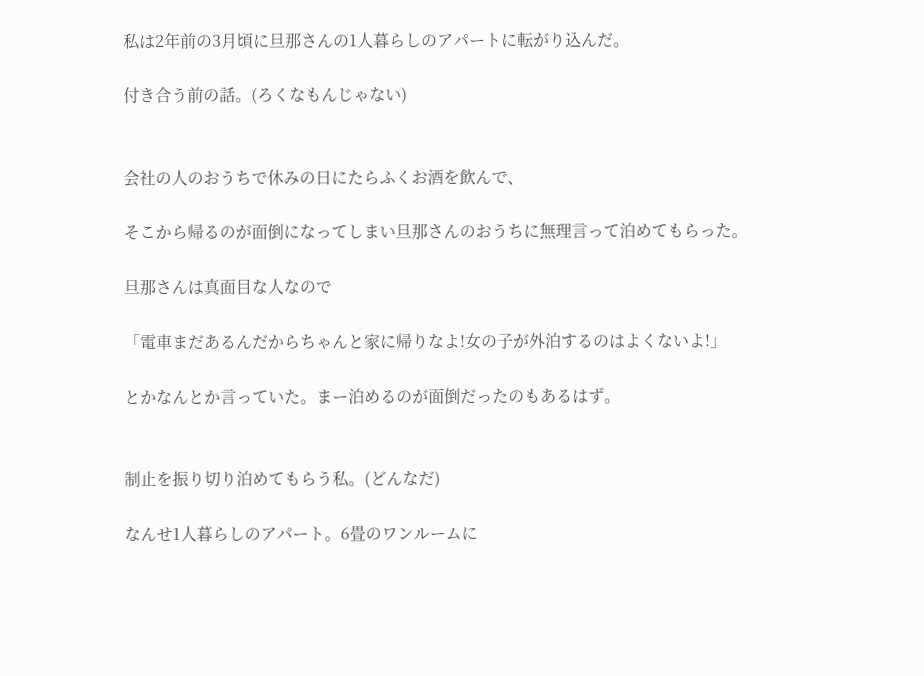私は2年前の3月頃に旦那さんの1人暮らしのアパートに転がり込んだ。

付き合う前の話。(ろくなもんじゃない)


会社の人のおうちで休みの日にたらふくお酒を飲んで、

そこから帰るのが面倒になってしまい旦那さんのおうちに無理言って泊めてもらった。

旦那さんは真面目な人なので

「電車まだあるんだからちゃんと家に帰りなよ!女の子が外泊するのはよくないよ!」

とかなんとか言っていた。まー泊めるのが面倒だったのもあるはず。


制止を振り切り泊めてもらう私。(どんなだ)

なんせ1人暮らしのアパート。6畳のワンルームに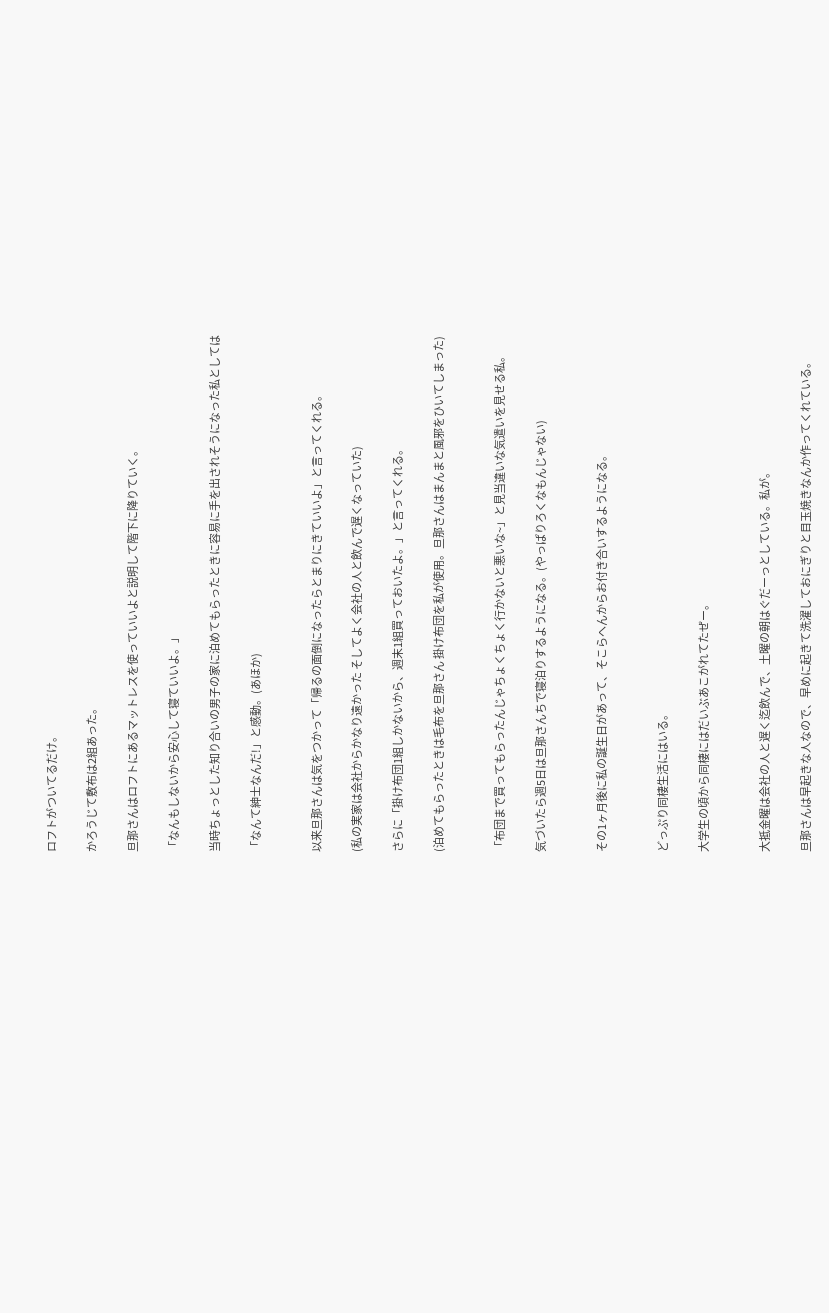ロフトがついてるだけ。

かろうじて敷布は2組あった。

旦那さんはロフトにあるマットレスを使っていいよと説明して階下に降りていく。

「なんもしないから安心して寝ていいよ。」

当時ちょっとした知り合いの男子の家に泊めてもらったときに容易に手を出されそうになった私としては

「なんて紳士なんだ!」と感動。(あほか)


以来旦那さんは気をつかって「帰るの面倒になったらとまりにきていいよ」と言ってくれる。

(私の実家は会社からかなり遠かった そしてよく会社の人と飲んで遅くなっていた)

さらに「掛け布団1組しかないから、週末1組買っておいたよ。」と言ってくれる。

(泊めてもらったときは毛布を旦那さん 掛け布団を私が使用。旦那さんはまんまと風邪をひいてしまった)


「布団まで買ってもらったんじゃちょくちょく行かないと悪いな~」と見当違いな気遣いを見せる私。

気づいたら週5日は旦那さんちで寝泊りするようになる。(やっぱりろくなもんじゃない)


その1ヶ月後に私の誕生日があって、そこらへんからお付き合いするようになる。


どっぷり同棲生活にはいる。

大学生の頃から同棲にはだいぶあこがれてたぜー。


大抵金曜は会社の人と遅く迄飲んで、土曜の朝はぐだーっとしている。私が。

旦那さんは早起きな人なので、早めに起きて洗濯しておにぎりと目玉焼きなんか作ってくれている。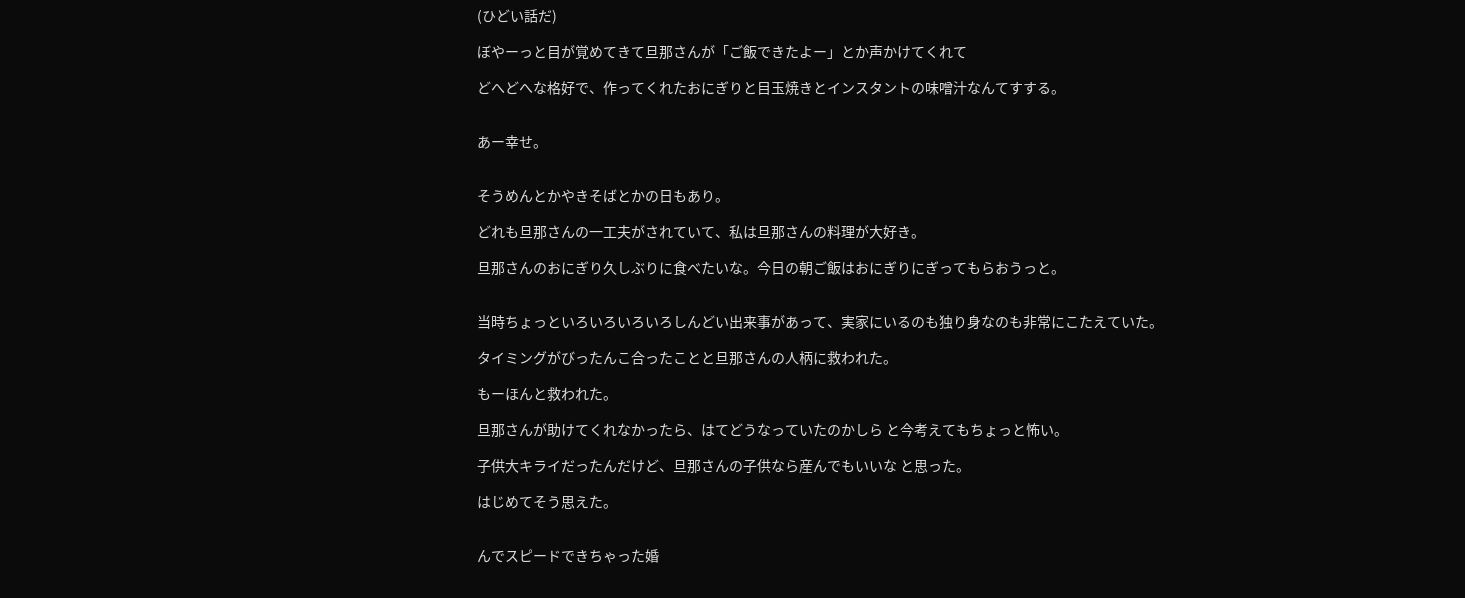(ひどい話だ)

ぼやーっと目が覚めてきて旦那さんが「ご飯できたよー」とか声かけてくれて

どへどへな格好で、作ってくれたおにぎりと目玉焼きとインスタントの味噌汁なんてすする。


あー幸せ。


そうめんとかやきそばとかの日もあり。

どれも旦那さんの一工夫がされていて、私は旦那さんの料理が大好き。

旦那さんのおにぎり久しぶりに食べたいな。今日の朝ご飯はおにぎりにぎってもらおうっと。


当時ちょっといろいろいろいろしんどい出来事があって、実家にいるのも独り身なのも非常にこたえていた。

タイミングがびったんこ合ったことと旦那さんの人柄に救われた。

もーほんと救われた。

旦那さんが助けてくれなかったら、はてどうなっていたのかしら と今考えてもちょっと怖い。

子供大キライだったんだけど、旦那さんの子供なら産んでもいいな と思った。

はじめてそう思えた。


んでスピードできちゃった婚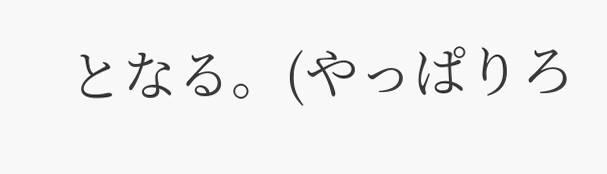となる。(やっぱりろ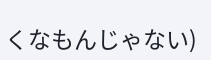くなもんじゃない)